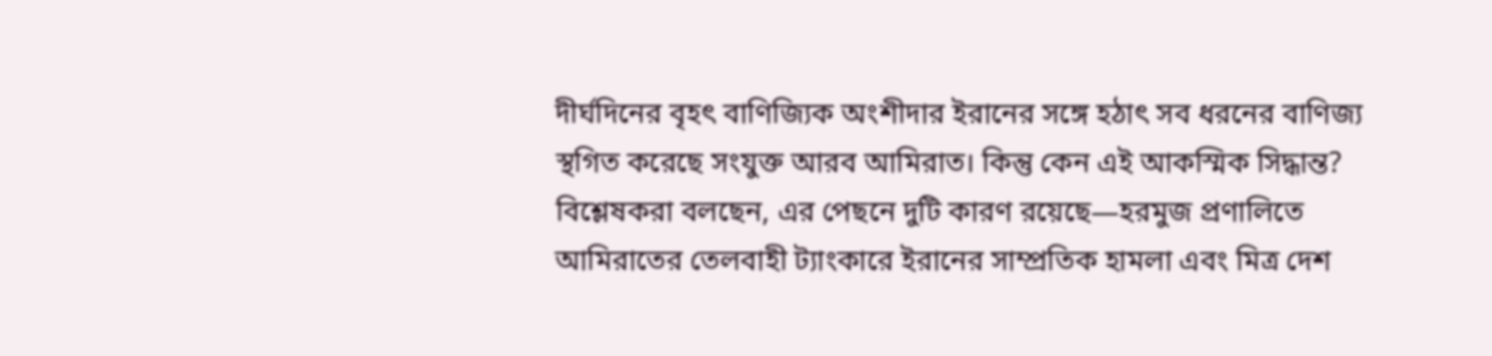দীর্ঘদিনের বৃহৎ বাণিজ্যিক অংশীদার ইরানের সঙ্গে হঠাৎ সব ধরনের বাণিজ্য স্থগিত করেছে সংযুক্ত আরব আমিরাত। কিন্তু কেন এই আকস্মিক সিদ্ধান্ত? বিশ্লেষকরা বলছেন, এর পেছনে দুটি কারণ রয়েছে—হরমুজ প্রণালিতে আমিরাতের তেলবাহী ট্যাংকারে ইরানের সাম্প্রতিক হামলা এবং মিত্র দেশ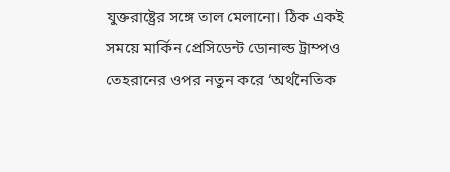যুক্তরাষ্ট্রের সঙ্গে তাল মেলানো। ঠিক একই সময়ে মার্কিন প্রেসিডেন্ট ডোনাল্ড ট্রাম্পও তেহরানের ওপর নতুন করে ‘অর্থনৈতিক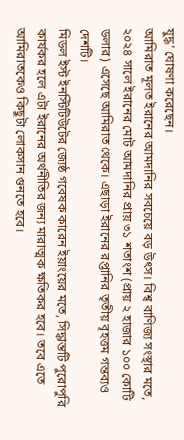যুদ্ধ’ ঘোষণা করেছেন।
আমিরাত মূলত ইরানের আমদানির সবচেয়ে বড় উৎস। বিশ্ব বাণিজ্য সংস্থার মতে, ২০২৪ সালে ইরানের মোট আমদানির প্রায় ৩১ শতাংশ (প্রায় ২ হাজার ১০০ কোটি ডলার) এসেছে আমিরাত থেকে। এছাড়া ইরানের রপ্তানির তৃতীয় বৃহত্তম গন্তব্যও দেশটি।
মিডল ইস্ট ইনস্টিটিউটের জ্যেষ্ঠ গবেষক কারেন ইয়াংয়ের মতে, সিদ্ধান্তটি পুরোপুরি কার্যকর হলে এটা ইরানের অর্থনীতির জন্য মারাত্মক ক্ষতিকর হবে। তবে এতে আমিরাতকেও কিছুটা লোকসান গুনতে হবে।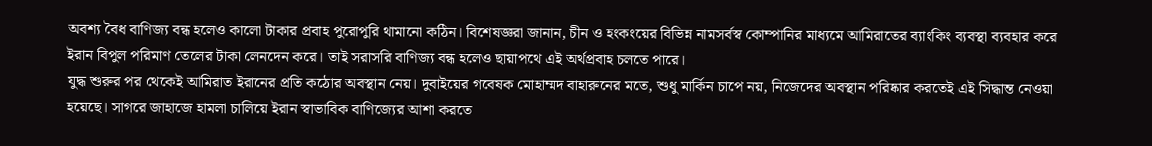অবশ্য বৈধ বাণিজ্য বন্ধ হলেও কালো টাকার প্রবাহ পুরোপুরি থামানো কঠিন। বিশেষজ্ঞরা জানান, চীন ও হংকংয়ের বিভিন্ন নামসর্বস্ব কোম্পানির মাধ্যমে আমিরাতের ব্যাংকিং ব্যবস্থা ব্যবহার করে ইরান বিপুল পরিমাণ তেলের টাকা লেনদেন করে। তাই সরাসরি বাণিজ্য বন্ধ হলেও ছায়াপথে এই অর্থপ্রবাহ চলতে পারে।
যুদ্ধ শুরুর পর থেকেই আমিরাত ইরানের প্রতি কঠোর অবস্থান নেয়। দুবাইয়ের গবেষক মোহাম্মদ বাহারুনের মতে, শুধু মার্কিন চাপে নয়, নিজেদের অবস্থান পরিষ্কার করতেই এই সিদ্ধান্ত নেওয়া হয়েছে। সাগরে জাহাজে হামলা চালিয়ে ইরান স্বাভাবিক বাণিজ্যের আশা করতে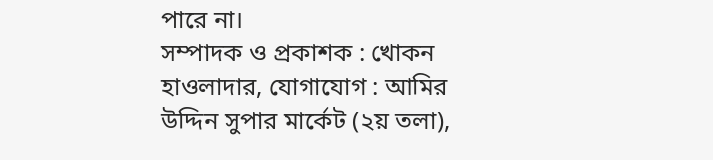পারে না।
সম্পাদক ও প্রকাশক : খোকন হাওলাদার, যোগাযোগ : আমির উদ্দিন সুপার মার্কেট (২য় তলা),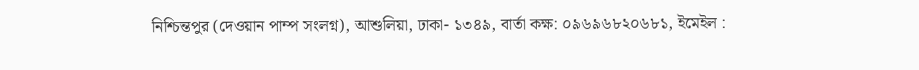নিশ্চিন্তপুর (দেওয়ান পাম্প সংলগ্ন), আশুলিয়া, ঢাকা- ১৩৪৯, বার্তা কক্ষ: ০৯৬৯৬৮২০৬৮১, ইমেইল :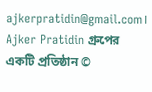ajkerpratidin@gmail.com।
Ajker Pratidin গ্রুপের একটি প্রতিষ্ঠান ©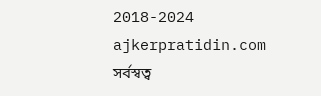2018-2024 ajkerpratidin.com সর্বস্বত্ব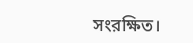সংরক্ষিত।